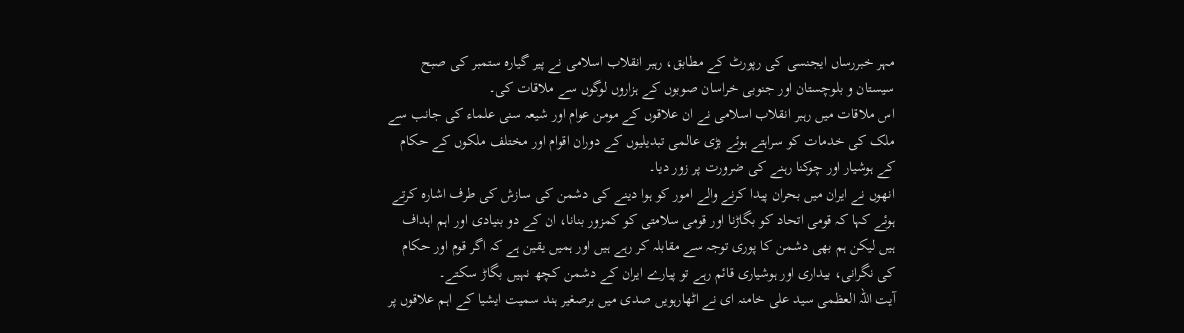مہر خبررساں ایجنسی کی رپورٹ کے مطابق، رہبر انقلاب اسلامی نے پیر گیارہ ستمبر کی صبح سیستان و بلوچستان اور جنوبی خراسان صوبوں کے ہزاروں لوگوں سے ملاقات کی۔
اس ملاقات میں رہبر انقلاب اسلامی نے ان علاقوں کے مومن عوام اور شیعہ سنی علماء کی جانب سے ملک کی خدمات کو سراہتے ہوئے بڑی عالمی تبدیلیوں کے دوران اقوام اور مختلف ملکوں کے حکام کے ہوشیار اور چوکنا رہنے کی ضرورت پر زور دیا۔
انھوں نے ایران میں بحران پیدا کرنے والے امور کو ہوا دینے کی دشمن کی سازش کی طرف اشارہ کرتے ہوئے کہا کہ قومی اتحاد کو بگاڑنا اور قومی سلامتی کو کمزور بنانا، ان کے دو بنیادی اور اہم اہداف ہیں لیکن ہم بھی دشمن کا پوری توجہ سے مقابلہ کر رہے ہیں اور ہمیں یقین ہے کہ اگر قوم اور حکام کی نگرانی، بیداری اور ہوشیاری قائم رہے تو پیارے ایران کے دشمن کچھ نہیں بگاڑ سکتے۔
آيت اللہ العظمی سید علی خامنہ ای نے اٹھارہویں صدی میں برصغیر ہند سمیت ایشیا کے اہم علاقوں پر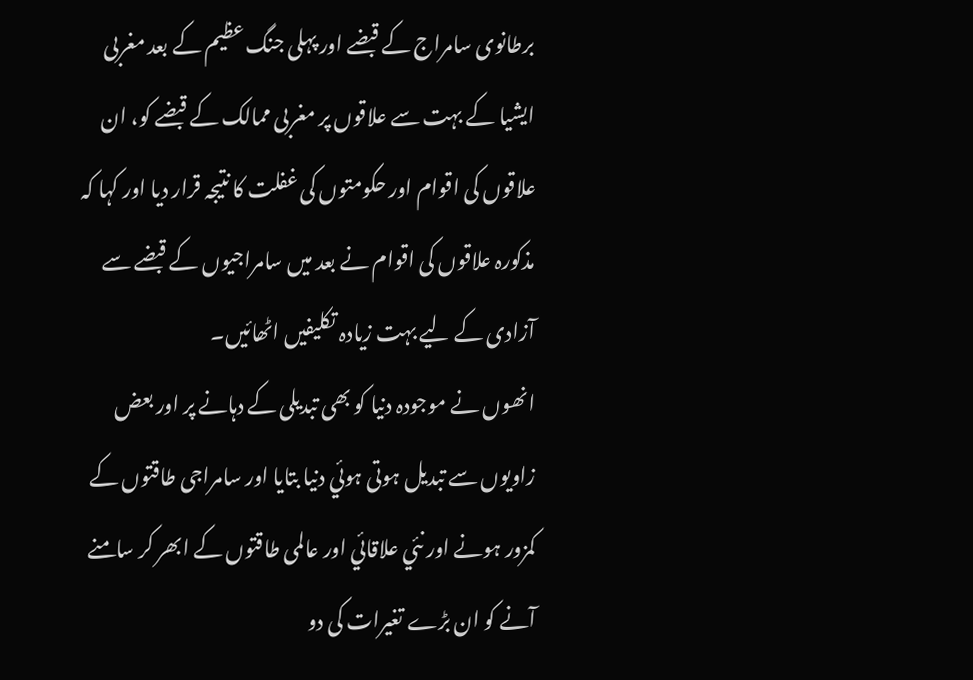برطانوی سامراج کے قبضے اور پہلی جنگ عظیم کے بعد مغربی ایشیا کے بہت سے علاقوں پر مغربی ممالک کے قبضے کو، ان علاقوں کی اقوام اور حکومتوں کی غفلت کا نتیجہ قرار دیا اور کہا کہ مذکورہ علاقوں کی اقوام نے بعد میں سامراجیوں کے قبضے سے آزادی کے لیے بہت زیادہ تکلیفیں اٹھائيں۔
انھوں نے موجودہ دنیا کو بھی تبدیلی کے دہانے پر اور بعض زاویوں سے تبدیل ہوتی ہوئي دنیا بتایا اور سامراجی طاقتوں کے کمزور ہونے اور نئي علاقائي اور عالمی طاقتوں کے ابھر کر سامنے آنے کو ان بڑے تغیرات کی دو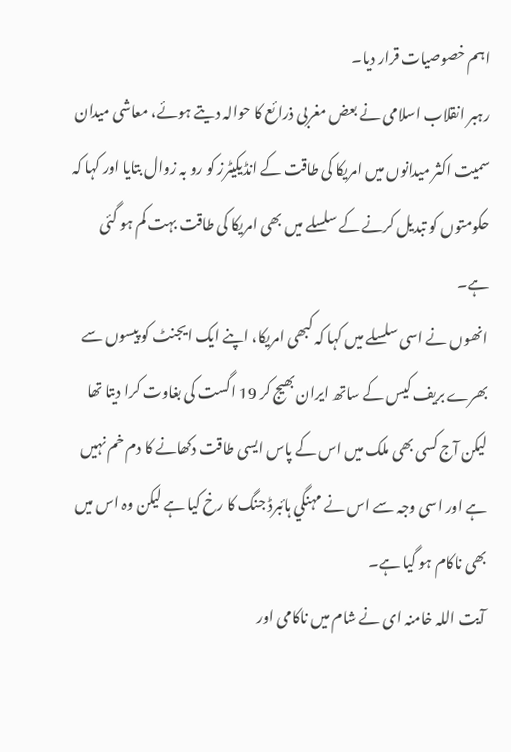اہم خصوصیات قرار دیا۔
رہبر انقلاب اسلامی نے بعض مغربی ذرائع کا حوالہ دیتے ہوئے، معاشی میدان سمیت اکثر میدانوں میں امریکا کی طاقت کے انڈیکیٹرز کو رو بہ زوال بتایا اور کہا کہ حکومتوں کو تبدیل کرنے کے سلسلے میں بھی امریکا کی طاقت بہت کم ہو گئی ہے۔
انھوں نے اسی سلسلے میں کہا کہ کبھی امریکا، اپنے ایک ایجنٹ کو پیسوں سے بھرے بریف کیس کے ساتھ ایران بھیج کر 19 اگست کی بغاوت کرا دیتا تھا لیکن آج کسی بھی ملک میں اس کے پاس ایسی طاقت دکھانے کا دم خم نہیں ہے اور اسی وجہ سے اس نے مہنگي ہائبرڈ جنگ کا رخ کیا ہے لیکن وہ اس میں بھی ناکام ہو گيا ہے۔
آيت اللہ خامنہ ای نے شام میں ناکامی اور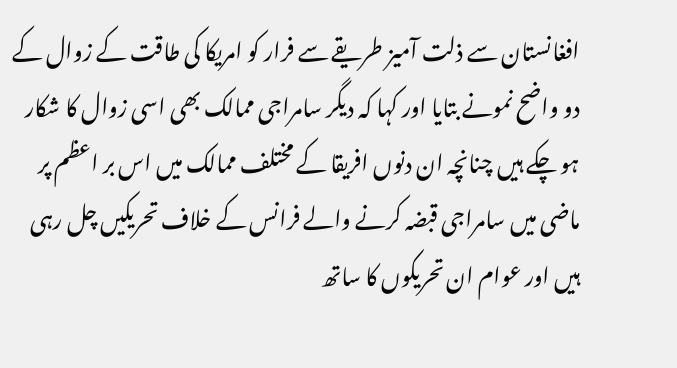افغانستان سے ذلت آمیز طریقے سے فرار کو امریکا کی طاقت کے زوال کے دو واضح نمونے بتایا اور کہا کہ دیگر سامراجی ممالک بھی اسی زوال کا شکار ہو چکے ہیں چنانچہ ان دنوں افریقا کے مختلف ممالک میں اس بر اعظم پر ماضی میں سامراجی قبضہ کرنے والے فرانس کے خلاف تحریکیں چل رہی ہیں اور عوام ان تحریکوں کا ساتھ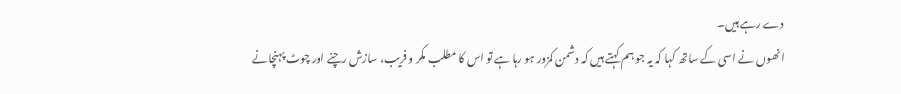دے رہے ہیں۔
انھوں نے اسی کے ساتھ کہا کہ یہ جو ہم کہتے ہیں کہ دشمن کمزور ہو رہا ہے تو اس کا مطلب مکر و فریب، سازش رچنے اور چوٹ پہنچانے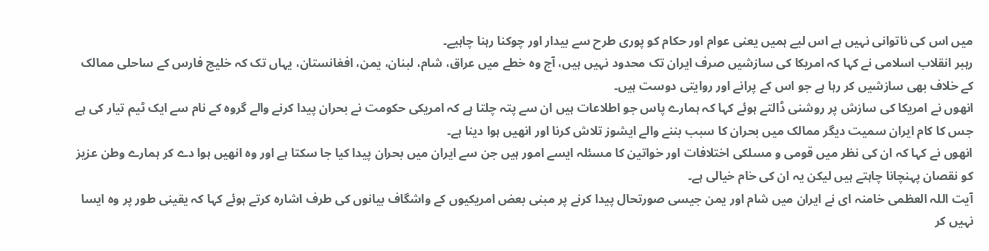میں اس کی ناتوانی نہیں ہے اس لیے ہمیں یعنی عوام اور حکام کو پوری طرح سے بیدار اور چوکنا رہنا چاہیے۔
رہبر انقلاب اسلامی نے کہا کہ امریکا کی سازشیں صرف ایران تک محدود نہیں ہیں، آج وہ خطے میں عراق، شام، لبنان، یمن، افغانستان، یہاں تک کہ خلیج فارس کے ساحلی ممالک کے خلاف بھی سازشیں کر رہا ہے جو اس کے پرانے اور روایتی دوست ہیں۔
انھوں نے امریکا کی سازش پر روشنی ڈالتے ہوئے کہا کہ ہمارے پاس جو اطلاعات ہیں ان سے پتہ چلتا ہے کہ امریکی حکومت نے بحران پیدا کرنے والے گروہ کے نام سے ایک ٹیم تیار کی ہے جس کا کام ایران سمیت دیگر ممالک میں بحران کا سبب بننے والے ایشوز تلاش کرنا اور انھیں ہوا دینا ہے۔
انھوں نے کہا کہ ان کی نظر میں قومی و مسلکی اختلافات اور خواتین کا مسئلہ ایسے امور ہیں جن سے ایران میں بحران پیدا کیا جا سکتا ہے اور وہ انھیں ہوا دے کر ہمارے وطن عزیز کو نقصان پہنچانا چاہتے ہیں لیکن یہ ان کی خام خیالی ہے۔
آيت اللہ العظمی خامنہ ای نے ایران میں شام اور یمن جیسی صورتحال پیدا کرنے پر مبنی بعض امریکیوں کے واشگاف بیانوں کی طرف اشارہ کرتے ہوئے کہا کہ یقینی طور پر وہ ایسا نہیں کر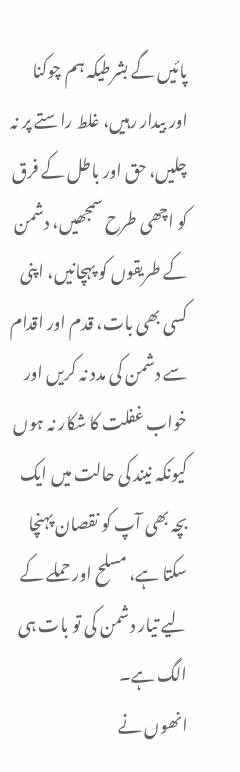پائيں گے بشرطیکہ ہم چوکنا اور بیدار رہیں، غلط راستے پر نہ چلیں، حق اور باطل کے فرق کو اچھی طرح سمجھیں، دشمن کے طریقوں کو پہچانیں، اپنی کسی بھی بات، قدم اور اقدام سے دشمن کی مدد نہ کریں اور خواب غفلت کا شکار نہ ہوں کیونکہ نیند کی حالت میں ایک بچہ بھی آپ کو نقصان پہنچا سکتا ہے، مسلح اور حملے کے لیے تیار دشمن کی تو بات ہی الگ ہے۔
انھوں نے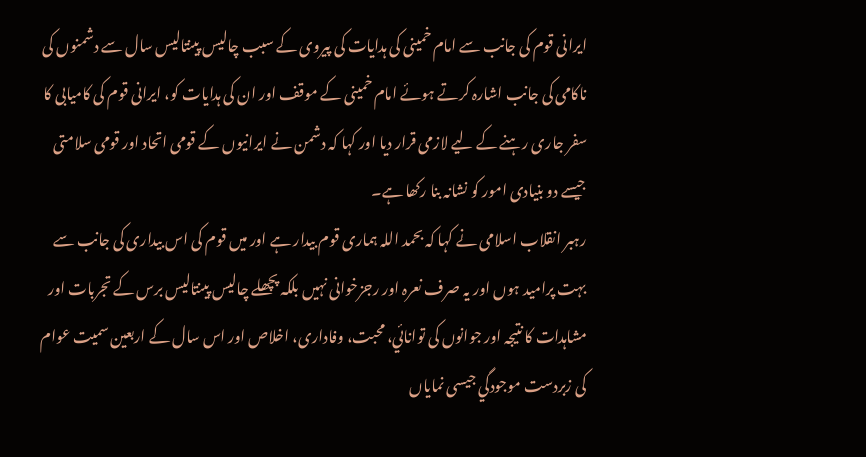ایرانی قوم کی جانب سے امام خمینی کی ہدایات کی پیروی کے سبب چالیس پینتالیس سال سے دشمنوں کی ناکامی کی جانب اشارہ کرتے ہوئے امام خمینی کے موقف اور ان کی ہدایات کو، ایرانی قوم کی کامیابی کا سفر جاری رہنے کے لیے لازمی قرار دیا اور کہا کہ دشمن نے ایرانیوں کے قومی اتحاد اور قومی سلامتی جیسے دو بنیادی امور کو نشانہ بنا رکھا ہے۔
رہبر انقلاب اسلامی نے کہا کہ بحمد اللہ ہماری قوم بیدار ہے اور میں قوم کی اس بیداری کی جانب سے بہت پرامید ہوں اور یہ صرف نعرہ اور رجزخوانی نہیں بلکہ پچھلے چالیس پینتالیس برس کے تجربات اور مشاہدات کا نتیجہ اور جوانوں کی توانائي، محبت، وفاداری، اخلاص اور اس سال کے اربعین سمیت عوام کی زبردست موجودگي جیسی نمایاں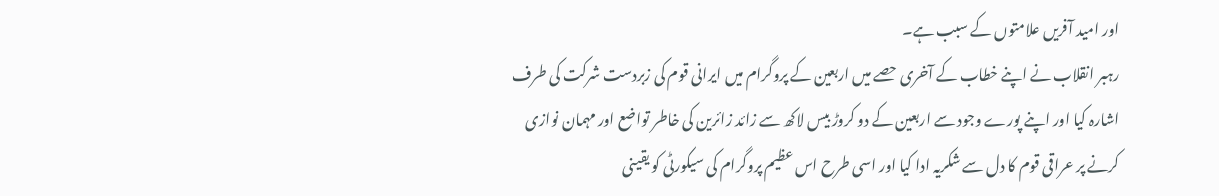اور امید آفریں علامتوں کے سبب ہے۔
رہبر انقلاب نے اپنے خطاب کے آخری حصے میں اربعین کے پروگرام میں ایرانی قوم کی زبردست شرکت کی طرف اشارہ کیا اور اپنے پورے وجود سے اربعین کے دو کروڑ بيس لاکھ سے زائد زائرین کی خاطر تواضع اور مہمان نوازی کرنے پر عراقی قوم کا دل سے شکریہ ادا کیا اور اسی طرح اس عظیم پروگرام کی سیکورٹی کو یقینی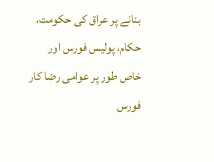بنانے پر عراق کی حکومت، حکام، پولیس فورس اور خاص طور پر عوامی رضا کار فورس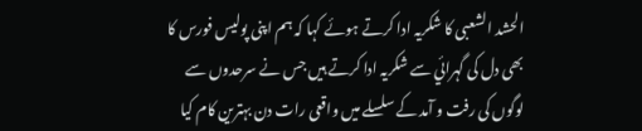الحشد الشعبی کا شکریہ ادا کرتے ہوئے کہا کہ ہم اپنی پولیس فورس کا بھی دل کی گہرائي سے شکریہ ادا کرتے ہیں جس نے سرحدوں سے لوگوں کی رفت و آمد کے سلسلے میں واقعی رات دن بہترین کام کیا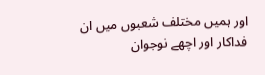اور ہمیں مختلف شعبوں میں ان فداکار اور اچھے نوجوان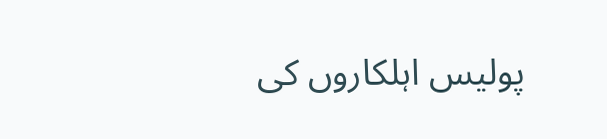پولیس اہلکاروں کی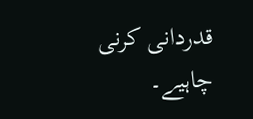قدردانی کرنی چاہیے۔